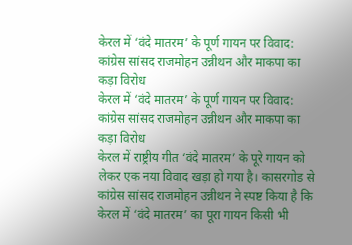केरल में ‘वंदे मातरम’ के पूर्ण गायन पर विवाद: कांग्रेस सांसद राजमोहन उन्नीथन और माकपा का कड़ा विरोध
केरल में ‘वंदे मातरम’ के पूर्ण गायन पर विवाद: कांग्रेस सांसद राजमोहन उन्नीथन और माकपा का कड़ा विरोध
केरल में राष्ट्रीय गीत ‘वंदे मातरम’ के पूरे गायन को लेकर एक नया विवाद खड़ा हो गया है। कासरगोड से कांग्रेस सांसद राजमोहन उन्नीथन ने स्पष्ट किया है कि केरल में ‘वंदे मातरम’ का पूरा गायन किसी भी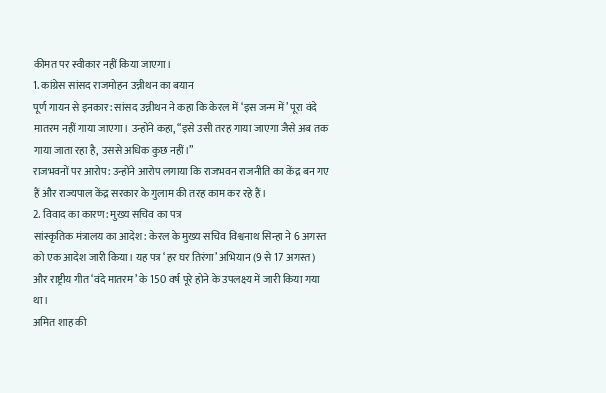कीमत पर स्वीकार नहीं किया जाएगा।
1. कांग्रेस सांसद राजमोहन उन्नीथन का बयान
पूर्ण गायन से इनकार: सांसद उन्नीथन ने कहा कि केरल में ‘इस जन्म में’ पूरा वंदे मातरम नहीं गाया जाएगा। उन्होंने कहा, “इसे उसी तरह गाया जाएगा जैसे अब तक गाया जाता रहा है, उससे अधिक कुछ नहीं।”
राजभवनों पर आरोप: उन्होंने आरोप लगाया कि राजभवन राजनीति का केंद्र बन गए हैं और राज्यपाल केंद्र सरकार के गुलाम की तरह काम कर रहे हैं।
2. विवाद का कारण: मुख्य सचिव का पत्र
सांस्कृतिक मंत्रालय का आदेश: केरल के मुख्य सचिव विश्वनाथ सिन्हा ने 6 अगस्त को एक आदेश जारी किया। यह पत्र ‘हर घर तिरंगा’ अभियान (9 से 17 अगस्त) और राष्ट्रीय गीत ‘वंदे मातरम’ के 150 वर्ष पूरे होने के उपलक्ष्य में जारी किया गया था।
अमित शाह की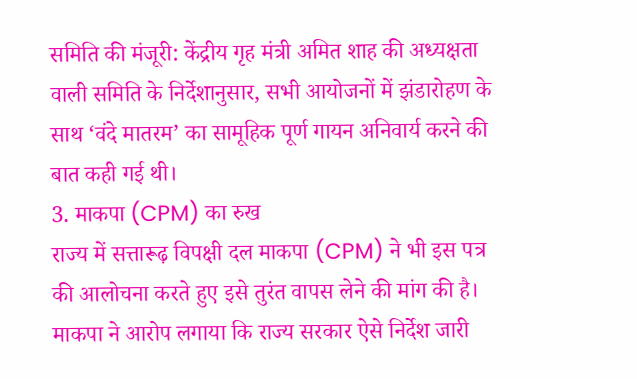समिति की मंजूरी: केंद्रीय गृह मंत्री अमित शाह की अध्यक्षता वाली समिति के निर्देशानुसार, सभी आयोजनों में झंडारोहण के साथ ‘वंदे मातरम’ का सामूहिक पूर्ण गायन अनिवार्य करने की बात कही गई थी।
3. माकपा (CPM) का रुख
राज्य में सत्तारूढ़ विपक्षी दल माकपा (CPM) ने भी इस पत्र की आलोचना करते हुए इसे तुरंत वापस लेने की मांग की है। माकपा ने आरोप लगाया कि राज्य सरकार ऐसे निर्देश जारी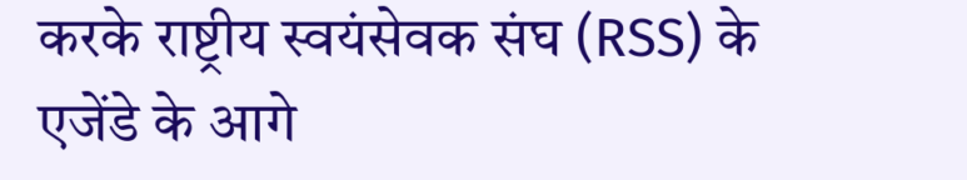करके राष्ट्रीय स्वयंसेवक संघ (RSS) के एजेंडे के आगे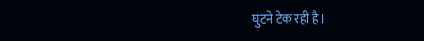घुटने टेक रही है।